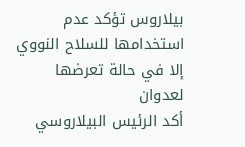بيلاروس تؤكد عدم استخدامها للسلاح النووي إلا في حالة تعرضها لعدوان
أكد الرئيس البيلاروسي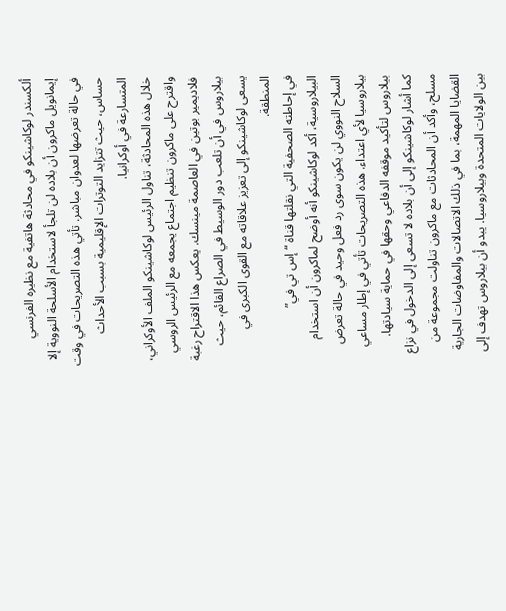ألكسندر لوكاشينكو في محادثة هاتفية مع نظيره الفرنسي إيمانويل ماكرون أن بلاده لن تلجأ لاستخدام الأسلحة النووية إلا في حالة تعرضها لعدوان مباشر. تأتي هذه التصريحات في وقت حساس، حيث تتزايد التوترات الإقليمية بسبب الأحداث المتسارعة في أوكرانيا.
خلال هذه المحادثة، تناول الرئيس لوكاشينكو الملف الأوكراني، واقترح على ماكرون تنظيم اجتماع يجمعه مع الرئيس الروسي فلاديمير بوتين في العاصمة مينسك. يعكس هذا الاقتراح رغبة بيلاروس في أن تلعب دور الوسيط في الصراع القائم، حيث يسعى لوكاشينكو إلى تعزيز علاقاته مع القوى الكبرى في المنطقة.
في إحاطته الصحفية التي نقلتها قناة “إس تي في” البيلاروسية، أكد لوكاشينكو أنه أوضح لماكرون أن استخدام السلاح النووي لن يكون سوى رد فعل وحيد في حالة تعرض بيلاروسيا لأي اعتداء. هذه التصريحات تأتي في إطار مساعي بيلاروس لتأكيد موقفه الدفاعي وحقها في حماية سيادتها.
كما أشار لوكاشينكو إلى أن بلاده لا تسعى إلى الدخول في نزاع مسلح، وأكد أن المحادثات مع ماكرون تناولت مجموعة من القضايا المهمة، بما في ذلك الاتصالات والمفاوضات الجارية بين الولايات المتحدة وبيلاروسيا. يبدو أن بيلاروس تهدف إلى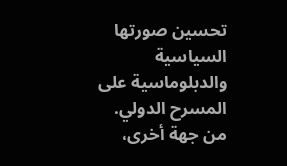تحسين صورتها السياسية والدبلوماسية على المسرح الدولي.
من جهة أخرى،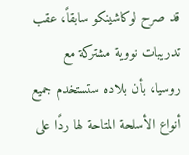قد صرح لوكاشينكو سابقاً، عقب تدريبات نووية مشتركة مع روسيا، بأن بلاده ستستخدم جميع أنواع الأسلحة المتاحة لها ردًا على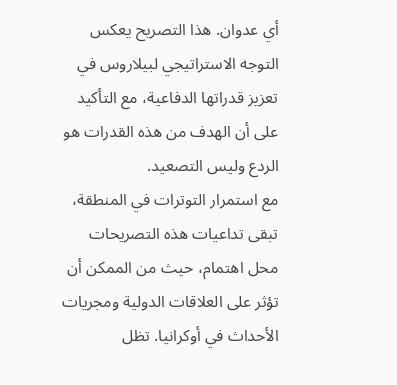أي عدوان. هذا التصريح يعكس التوجه الاستراتيجي لبيلاروس في تعزيز قدراتها الدفاعية، مع التأكيد على أن الهدف من هذه القدرات هو الردع وليس التصعيد.
مع استمرار التوترات في المنطقة، تبقى تداعيات هذه التصريحات محل اهتمام، حيث من الممكن أن تؤثر على العلاقات الدولية ومجريات الأحداث في أوكرانيا. تظل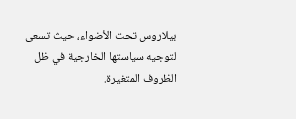بيلاروس تحت الأضواء، حيث تسعى لتوجيه سياستها الخارجية في ظل الظروف المتغيرة.